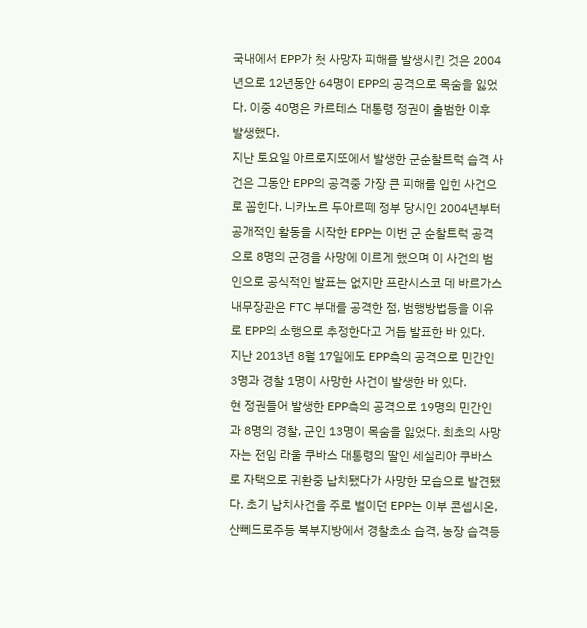국내에서 EPP가 첫 사망자 피해를 발생시킨 것은 2004년으로 12년동안 64명이 EPP의 공격으로 목숨을 잃었다. 이중 40명은 카르테스 대통령 정권이 출범한 이후 발생했다.
지난 토요일 아르로지또에서 발생한 군순찰트럭 습격 사건은 그동안 EPP의 공격중 가장 큰 피해를 입힌 사건으로 꼽힌다. 니카노르 두아르떼 정부 당시인 2004년부터 공개적인 활동을 시작한 EPP는 이번 군 순찰트럭 공격으로 8명의 군경을 사망에 이르게 했으며 이 사건의 범인으로 공식적인 발표는 없지만 프란시스코 데 바르가스 내무장관은 FTC 부대를 공격한 점, 범행방법등을 이유로 EPP의 소행으로 추정한다고 거듭 발표한 바 있다.
지난 2013년 8월 17일에도 EPP측의 공격으로 민간인 3명과 경찰 1명이 사망한 사건이 발생한 바 있다.
현 정권들어 발생한 EPP측의 공격으로 19명의 민간인과 8명의 경찰, 군인 13명이 목숨을 잃었다. 최초의 사망자는 전임 라울 쿠바스 대통령의 딸인 세실리아 쿠바스로 자택으로 귀환중 납치됐다가 사망한 모습으로 발견됐다. 초기 납치사건을 주로 벌이던 EPP는 이부 콘셉시온, 산뻬드로주등 북부지방에서 경찰초소 습격, 농장 습격등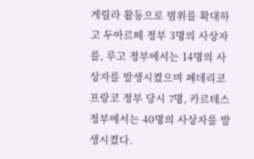게릴라 활동으로 범위를 확대하고 두아르떼 정부 3명의 사상자를, 루고 정부에서는 14명의 사상자를 발생시켰으며 페데리코 프랑코 정부 당시 7명, 카르테스 정부에서는 40명의 사상자를 발생시켰다.